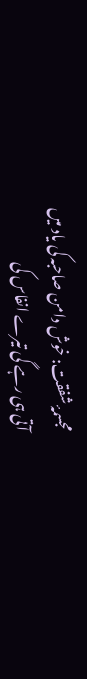مجسمۂ شفقت: خوش دامن صاحبہ کی یاد میں
آتی ہی رہے گی تیرے انفاس کی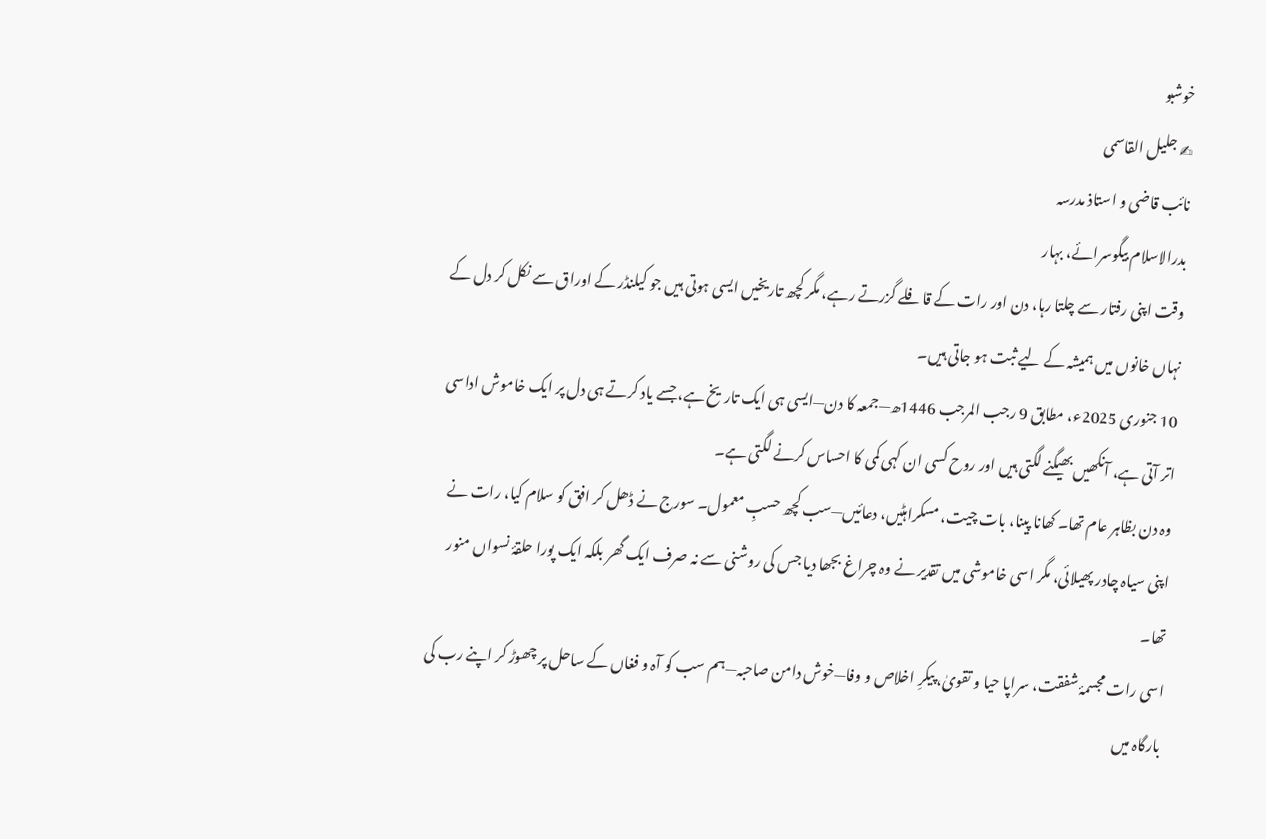خوشبو
✍ جلیل القاسمی
نائب قاضی و استاذ مدرسہ
بدرالاسلام بیگوسرائے، بہار
وقت اپنی رفتار سے چلتا رہا، دن اور رات کے قافلے گزرتے رہے، مگر کچھ تاریخیں ایسی ہوتی ہیں جو کیلنڈر کے اوراق سے نکل کر دل کے نہاں خانوں میں ہمیشہ کے لیے ثبت ہو جاتی ہیں۔
10 جنوری 2025ء، مطابق 9 رجب المرجب 1446ھ—جمعہ کا دن—ایسی ہی ایک تاریخ ہے، جسے یاد کرتے ہی دل پر ایک خاموش اداسی اتر آتی ہے، آنکھیں بھیگنے لگتی ہیں اور روح کسی ان کہی کمی کا احساس کرنے لگتی ہے۔
وہ دن بظاہر عام تھا۔ کھانا پینا، بات چیت، مسکراہٹیں، دعائیں—سب کچھ حسبِ معمول۔ سورج نے ڈھل کر افق کو سلام کیا، رات نے اپنی سیاہ چادر پھیلائی، مگر اسی خاموشی میں تقدیر نے وہ چراغ بجھا دیا جس کی روشنی سے نہ صرف ایک گھر بلکہ ایک پورا حلقۂ نسواں منور تھا۔
اسی رات مجسمۂ شفقت، سراپا حیا و تقویٰ، پیکرِ اخلاص و وفا—خوش دامن صاحبہ—ہم سب کو آہ و فغاں کے ساحل پر چھوڑ کر اپنے رب کی بارگاہ میں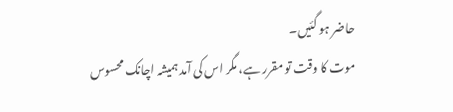حاضر ہو گئیں۔
موت کا وقت تو مقرر ہے، مگر اس کی آمد ہمیشہ اچانک محسوس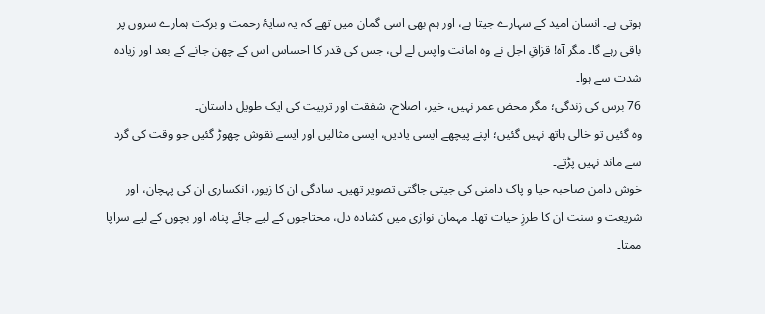ہوتی ہے۔ انسان امید کے سہارے جیتا ہے، اور ہم بھی اسی گمان میں تھے کہ یہ سایۂ رحمت و برکت ہمارے سروں پر باقی رہے گا۔ مگر آہ! قزاقِ اجل نے وہ امانت واپس لے لی، جس کی قدر کا احساس اس کے چھن جانے کے بعد اور زیادہ شدت سے ہوا۔
76 برس کی زندگی؛ مگر محض عمر نہیں، خیر، اصلاح، شفقت اور تربیت کی ایک طویل داستان۔
وہ گئیں تو خالی ہاتھ نہیں گئیں؛ اپنے پیچھے ایسی یادیں، ایسی مثالیں اور ایسے نقوش چھوڑ گئیں جو وقت کی گرد سے ماند نہیں پڑتے۔
خوش دامن صاحبہ حیا و پاک دامنی کی جیتی جاگتی تصویر تھیں۔ سادگی ان کا زیور، انکساری ان کی پہچان، اور شریعت و سنت ان کا طرزِ حیات تھا۔ مہمان نوازی میں کشادہ دل، محتاجوں کے لیے جائے پناہ، اور بچوں کے لیے سراپا ممتا۔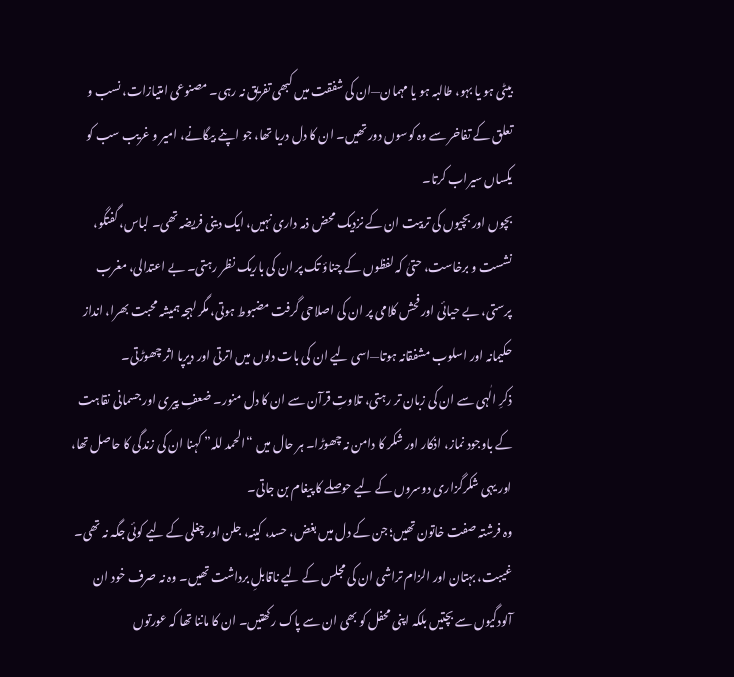بیٹی ہو یا بہو، طالبہ ہو یا مہمان—ان کی شفقت میں کبھی تفریق نہ رہی۔ مصنوعی امتیازات، نسب و تعلق کے تفاخر سے وہ کوسوں دور تھیں۔ ان کا دل دریا تھا، جو اپنے بیگانے، امیر و غریب سب کو یکساں سیراب کرتا۔
بچوں اور بچیوں کی تربیت ان کے نزدیک محض ذمہ داری نہیں، ایک دینی فریضہ تھی۔ لباس، گفتگو، نشست و برخاست، حتیٰ کہ لفظوں کے چناؤ تک پر ان کی باریک نظر رہتی۔ بے اعتدالی، مغرب پرستی، بے حیائی اور فحش کلامی پر ان کی اصلاحی گرفت مضبوط ہوتی، مگر لہجہ ہمیشہ محبت بھرا، انداز حکیمانہ اور اسلوب مشفقانہ ہوتا—اسی لیے ان کی بات دلوں میں اترتی اور دیرپا اثر چھوڑتی۔
ذکرِ الٰہی سے ان کی زبان تر رہتی، تلاوتِ قرآن سے ان کا دل منور۔ ضعفِ پیری اور جسمانی نقاہت کے باوجود نماز، اذکار اور شکر کا دامن نہ چھوڑا۔ ہر حال میں “الحمد للہ” کہنا ان کی زندگی کا حاصل تھا، اور یہی شکرگزاری دوسروں کے لیے حوصلے کا پیغام بن جاتی۔
وہ فرشتہ صفت خاتون تھیں؛ جن کے دل میں بغض، حسد، کینہ، جلن اور چغلی کے لیے کوئی جگہ نہ تھی۔ غیبت، بہتان اور الزام تراشی ان کی مجلس کے لیے ناقابلِ برداشت تھیں۔ وہ نہ صرف خود ان آلودگیوں سے بچتیں بلکہ اپنی محفل کو بھی ان سے پاک رکھتیں۔ ان کا ماننا تھا کہ عورتوں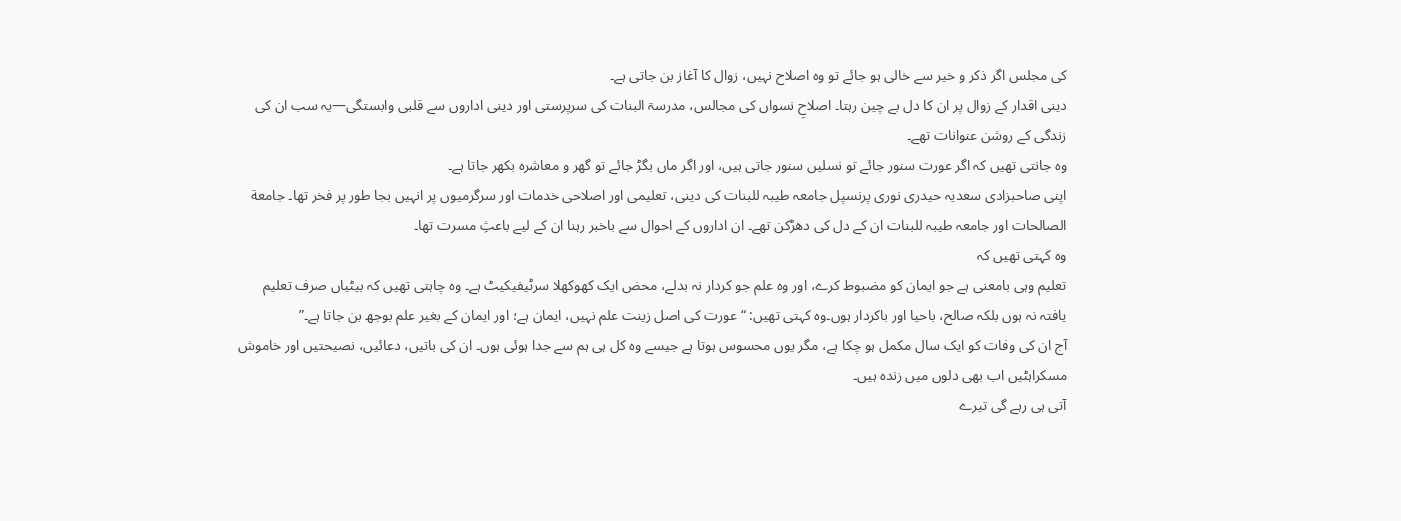کی مجلس اگر ذکر و خیر سے خالی ہو جائے تو وہ اصلاح نہیں، زوال کا آغاز بن جاتی ہے۔
دینی اقدار کے زوال پر ان کا دل بے چین رہتا۔ اصلاحِ نسواں کی مجالس، مدرسۃ البنات کی سرپرستی اور دینی اداروں سے قلبی وابستگی—یہ سب ان کی زندگی کے روشن عنوانات تھے۔
وہ جانتی تھیں کہ اگر عورت سنور جائے تو نسلیں سنور جاتی ہیں، اور اگر ماں بگڑ جائے تو گھر و معاشرہ بکھر جاتا ہے۔
اپنی صاحبزادی سعدیہ حیدری نوری پرنسپل جامعہ طیبہ للبنات کی دینی، تعلیمی اور اصلاحی خدمات اور سرگرمیوں پر انہیں بجا طور پر فخر تھا۔ جامعة الصالحات اور جامعہ طیبہ للبنات ان کے دل کی دھڑکن تھے۔ ان اداروں کے احوال سے باخبر رہنا ان کے لیے باعثِ مسرت تھا۔
وہ کہتی تھیں کہ
تعلیم وہی بامعنی ہے جو ایمان کو مضبوط کرے، اور وہ علم جو کردار نہ بدلے، محض ایک کھوکھلا سرٹیفیکیٹ ہے۔ وہ چاہتی تھیں کہ بیٹیاں صرف تعلیم یافتہ نہ ہوں بلکہ صالح، باحیا اور باکردار ہوں۔وہ کہتی تھیں: “عورت کی اصل زینت علم نہیں، ایمان ہے؛ اور ایمان کے بغیر علم بوجھ بن جاتا ہے۔”
آج ان کی وفات کو ایک سال مکمل ہو چکا ہے، مگر یوں محسوس ہوتا ہے جیسے وہ کل ہی ہم سے جدا ہوئی ہوں۔ ان کی باتیں، دعائیں، نصیحتیں اور خاموش مسکراہٹیں اب بھی دلوں میں زندہ ہیں۔
آتی ہی رہے گی تیرے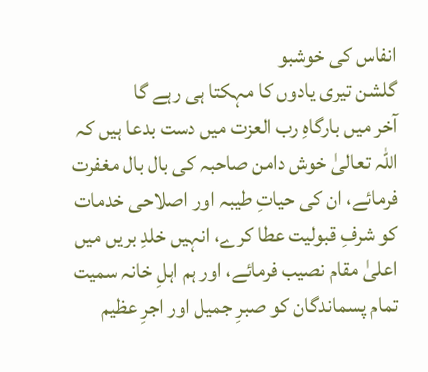انفاس کی خوشبو
گلشن تیری یادوں کا مہکتا ہی رہے گا
آخر میں بارگاہِ رب العزت میں دست بدعا ہیں کہ اللہ تعالیٰ خوش دامن صاحبہ کی بال بال مغفرت فرمائے، ان کی حیاتِ طیبہ اور اصلاحی خدمات کو شرفِ قبولیت عطا کرے، انہیں خلدِ بریں میں اعلیٰ مقام نصیب فرمائے، اور ہم اہلِ خانہ سمیت تمام پسماندگان کو صبرِ جمیل اور اجرِ عظیم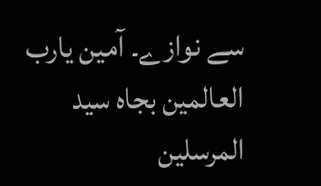سے نوازے۔ آمین یارب العالمین بجاہ سید المرسلین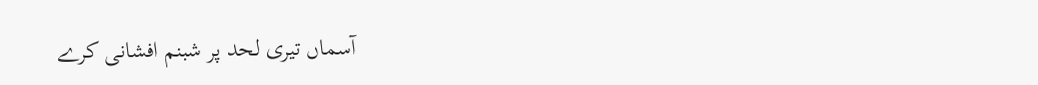آسماں تیری لحد پر شبنم افشانی کرے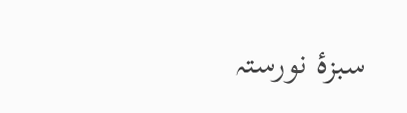سبزۂ نورستہ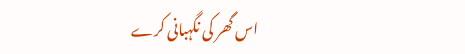اس گھر کی نگہبانی کرے